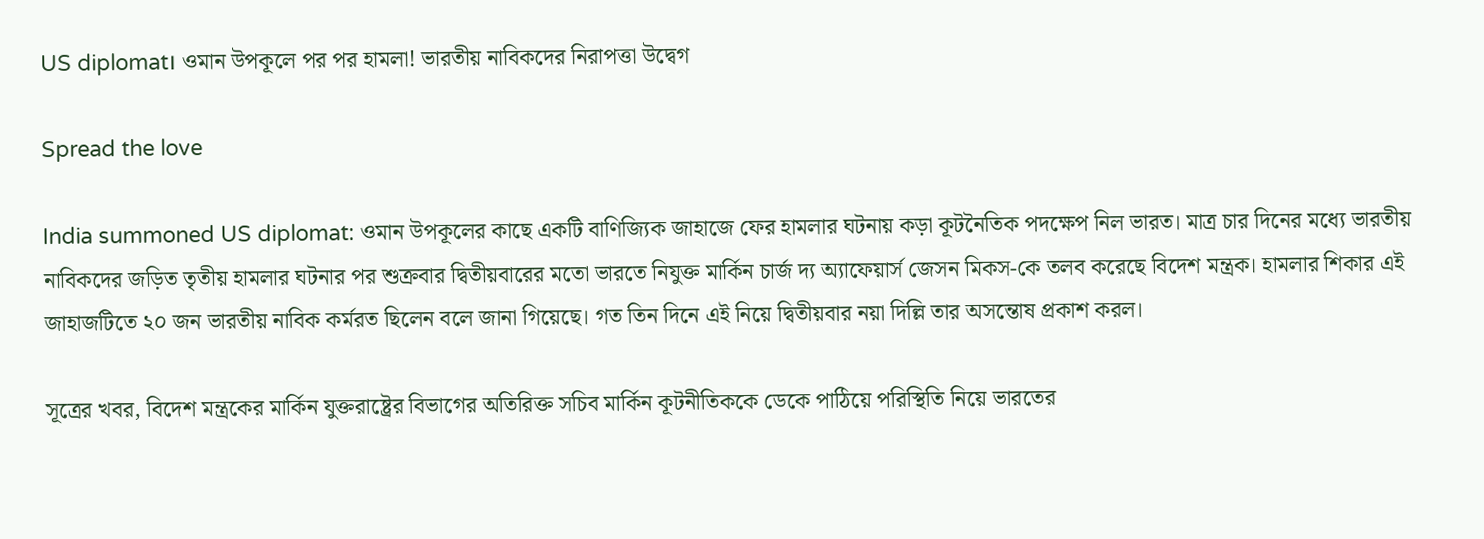US diplomat। ওমান উপকূলে পর পর হামলা! ভারতীয় নাবিকদের নিরাপত্তা উদ্বেগ

Spread the love

India summoned US diplomat: ওমান উপকূলের কাছে একটি বাণিজ্যিক জাহাজে ফের হামলার ঘটনায় কড়া কূটনৈতিক পদক্ষেপ নিল ভারত। মাত্র চার দিনের মধ্যে ভারতীয় নাবিকদের জড়িত তৃতীয় হামলার ঘটনার পর শুক্রবার দ্বিতীয়বারের মতো ভারতে নিযুক্ত মার্কিন চার্জ দ্য অ্যাফেয়ার্স জেসন মিকস-কে তলব করেছে বিদেশ মন্ত্রক। হামলার শিকার এই জাহাজটিতে ২০ জন ভারতীয় নাবিক কর্মরত ছিলেন বলে জানা গিয়েছে। গত তিন দিনে এই নিয়ে দ্বিতীয়বার নয়া দিল্লি তার অসন্তোষ প্রকাশ করল।

সূত্রের খবর, বিদেশ মন্ত্রকের মার্কিন যুক্তরাষ্ট্রের বিভাগের অতিরিক্ত সচিব মার্কিন কূটনীতিককে ডেকে পাঠিয়ে পরিস্থিতি নিয়ে ভারতের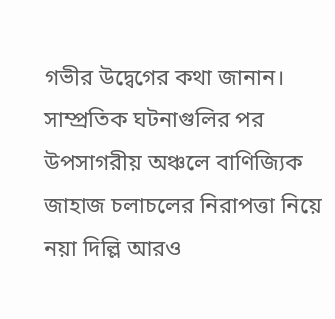গভীর উদ্বেগের কথা জানান। সাম্প্রতিক ঘটনাগুলির পর উপসাগরীয় অঞ্চলে বাণিজ্যিক জাহাজ চলাচলের নিরাপত্তা নিয়ে নয়া দিল্লি আরও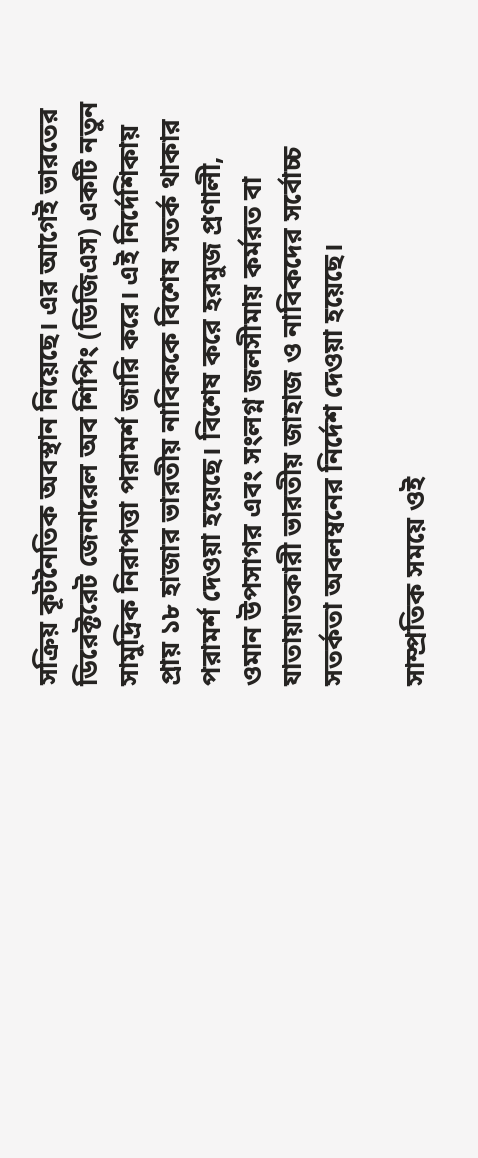সক্রিয় কূটনৈতিক অবস্থান নিয়েছে। এর আগেই ভারতের ডিরেক্টরেট জেনারেল অব শিপিং (ডিজিএস) একটি নতুন সামুদ্রিক নিরাপত্তা পরামর্শ জারি করে। এই নির্দেশিকায় প্রায় ১৮ হাজার ভারতীয় নাবিককে বিশেষ সতর্ক থাকার পরামর্শ দেওয়া হয়েছে। বিশেষ করে হরমুজ প্রণালী, ওমান উপসাগর এবং সংলগ্ন জলসীমায় কর্মরত বা যাতায়াতকারী ভারতীয় জাহাজ ও নাবিকদের সর্বোচ্চ সতর্কতা অবলম্বনের নির্দেশ দেওয়া হয়েছে।

সাম্প্রতিক সময়ে ওই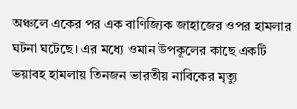অঞ্চলে একের পর এক বাণিজ্যিক জাহাজের ওপর হামলার ঘটনা ঘটেছে। এর মধ্যে ওমান উপকূলের কাছে একটি ভয়াবহ হামলায় তিনজন ভারতীয় নাবিকের মৃত্যু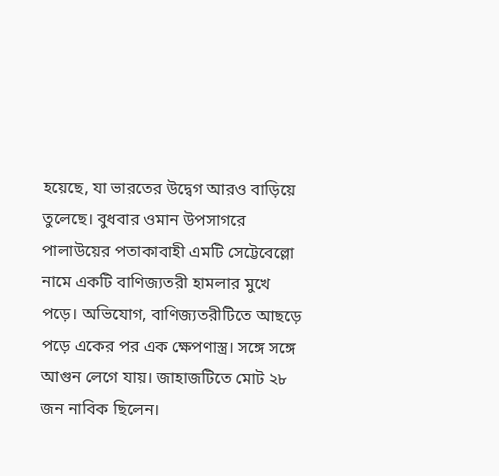হয়েছে, যা ভারতের উদ্বেগ আরও বাড়িয়ে তুলেছে। বুধবার ওমান উপসাগরে পালাউয়ের পতাকাবাহী এমটি সেট্টেবেল্লো নামে একটি বাণিজ্যতরী হামলার মুখে পড়ে। অভিযোগ, বাণিজ্যতরীটিতে আছড়ে পড়ে একের পর এক ক্ষেপণাস্ত্র। সঙ্গে সঙ্গে আগুন লেগে যায়। জাহাজটিতে মোট ২৮ জন নাবিক ছিলেন।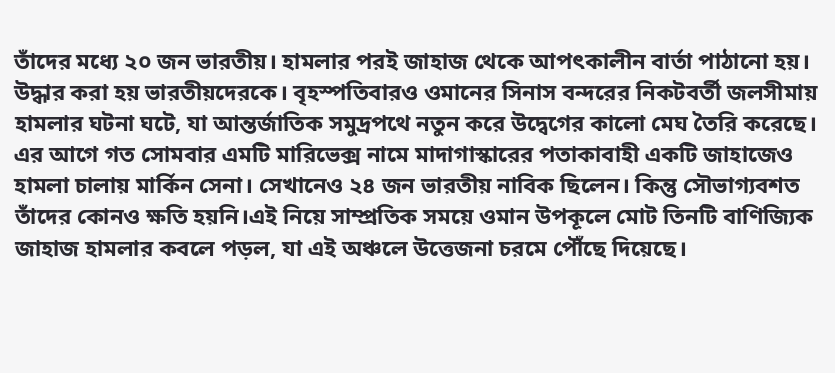তাঁদের মধ্যে ২০ জন ভারতীয়। হামলার পরই জাহাজ থেকে আপৎকালীন বার্তা পাঠানো হয়। উদ্ধার করা হয় ভারতীয়দেরকে। বৃহস্পতিবারও ওমানের সিনাস বন্দরের নিকটবর্তী জলসীমায় হামলার ঘটনা ঘটে, যা আন্তর্জাতিক সমুদ্রপথে নতুন করে উদ্বেগের কালো মেঘ তৈরি করেছে। এর আগে গত সোমবার এমটি মারিভেক্স নামে মাদাগাস্কারের পতাকাবাহী একটি জাহাজেও হামলা চালায় মার্কিন সেনা। সেখানেও ২৪ জন ভারতীয় নাবিক ছিলেন। কিন্তু সৌভাগ্যবশত তাঁদের কোনও ক্ষতি হয়নি।এই নিয়ে সাম্প্রতিক সময়ে ওমান উপকূলে মোট তিনটি বাণিজ্যিক জাহাজ হামলার কবলে পড়ল, যা এই অঞ্চলে উত্তেজনা চরমে পৌঁছে দিয়েছে।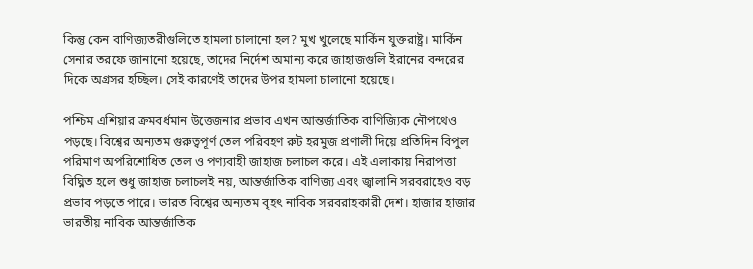কিন্তু কেন বাণিজ্যতরীগুলিতে হামলা চালানো হল? মুখ খুলেছে মার্কিন যুক্তরাষ্ট্র। মার্কিন সেনার তরফে জানানো হয়েছে, তাদের নির্দেশ অমান্য করে জাহাজগুলি ইরানের বন্দরের দিকে অগ্রসর হচ্ছিল। সেই কারণেই তাদের উপর হামলা চালানো হয়েছে।

পশ্চিম এশিয়ার ক্রমবর্ধমান উত্তেজনার প্রভাব এখন আন্তর্জাতিক বাণিজ্যিক নৌপথেও পড়ছে। বিশ্বের অন্যতম গুরুত্বপূর্ণ তেল পরিবহণ রুট হরমুজ প্রণালী দিয়ে প্রতিদিন বিপুল পরিমাণ অপরিশোধিত তেল ও পণ্যবাহী জাহাজ চলাচল করে। এই এলাকায় নিরাপত্তা বিঘ্নিত হলে শুধু জাহাজ চলাচলই নয়, আন্তর্জাতিক বাণিজ্য এবং জ্বালানি সরবরাহেও বড় প্রভাব পড়তে পারে। ভারত বিশ্বের অন্যতম বৃহৎ নাবিক সরবরাহকারী দেশ। হাজার হাজার ভারতীয় নাবিক আন্তর্জাতিক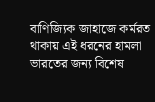বাণিজ্যিক জাহাজে কর্মরত থাকায় এই ধরনের হামলা ভারতের জন্য বিশেষ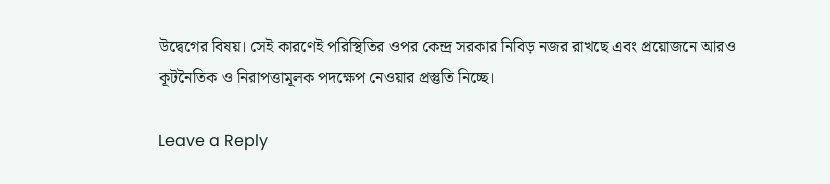উদ্বেগের বিষয়। সেই কারণেই পরিস্থিতির ওপর কেন্দ্র সরকার নিবিড় নজর রাখছে এবং প্রয়োজনে আরও কূটনৈতিক ও নিরাপত্তামূলক পদক্ষেপ নেওয়ার প্রস্তুতি নিচ্ছে।

Leave a Reply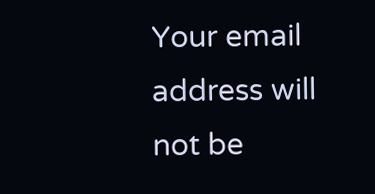Your email address will not be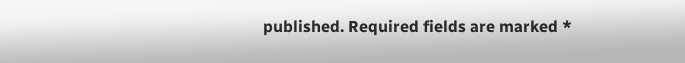published. Required fields are marked *